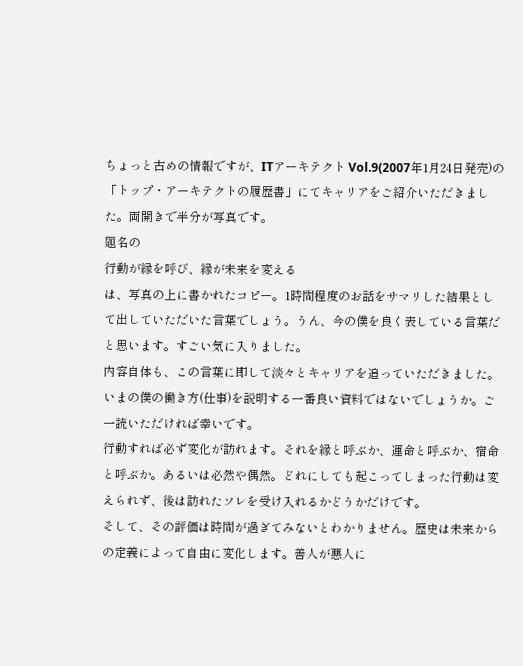ちょっと古めの情報ですが、ITアーキテクト Vol.9(2007年1月24日発売)の「トップ・アーキテクトの履歴書」にてキャリアをご紹介いただきました。両開きで半分が写真です。
題名の
行動が縁を呼び、縁が未来を変える
は、写真の上に書かれたコピー。1時間程度のお話をサマリした結果として出していただいた言葉でしょう。うん、今の僕を良く表している言葉だと思います。すごい気に入りました。
内容自体も、この言葉に即して淡々とキャリアを追っていただきました。いまの僕の働き方(仕事)を説明する一番良い資料ではないでしょうか。ご一読いただければ幸いです。
行動すれば必ず変化が訪れます。それを縁と呼ぶか、運命と呼ぶか、宿命と呼ぶか。あるいは必然や偶然。どれにしても起こってしまった行動は変えられず、後は訪れたソレを受け入れるかどうかだけです。
そして、その評価は時間が過ぎてみないとわかりません。歴史は未来からの定義によって自由に変化します。善人が悪人に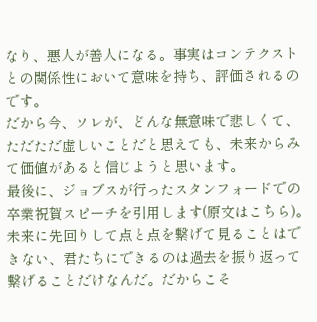なり、悪人が善人になる。事実はコンテクストとの関係性において意味を持ち、評価されるのです。
だから今、ソレが、どんな無意味で悲しくて、ただただ虚しいことだと思えても、未来からみて価値があると信じようと思います。
最後に、ジョブスが行ったスタンフォードでの卒業祝賀スピーチを引用します(原文はこちら)。
未来に先回りして点と点を繋げて見ることはできない、君たちにできるのは過去を振り返って繋げることだけなんだ。だからこそ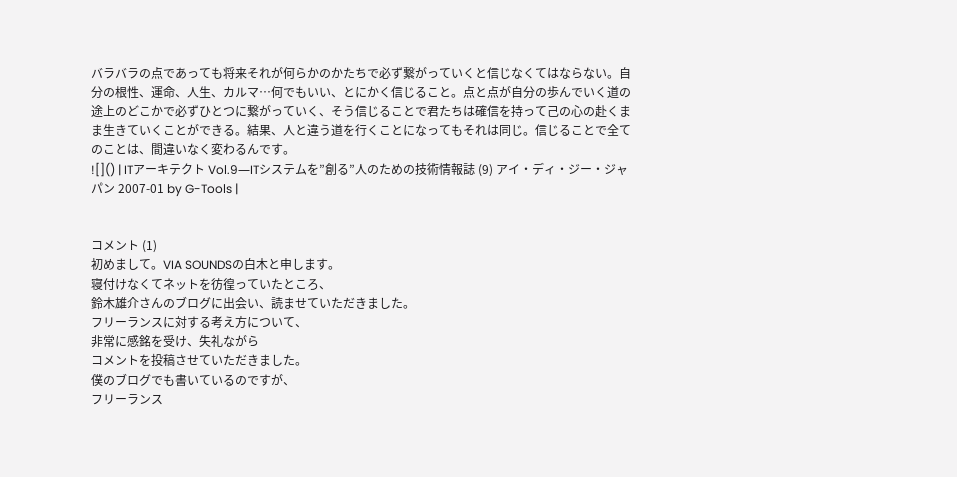バラバラの点であっても将来それが何らかのかたちで必ず繋がっていくと信じなくてはならない。自分の根性、運命、人生、カルマ…何でもいい、とにかく信じること。点と点が自分の歩んでいく道の途上のどこかで必ずひとつに繋がっていく、そう信じることで君たちは確信を持って己の心の赴くまま生きていくことができる。結果、人と違う道を行くことになってもそれは同じ。信じることで全てのことは、間違いなく変わるんです。
![]() | ITアーキテクト Vol.9―ITシステムを”創る”人のための技術情報誌 (9) アイ・ディ・ジー・ジャパン 2007-01 by G-Tools |


コメント (1)
初めまして。VIA SOUNDSの白木と申します。
寝付けなくてネットを彷徨っていたところ、
鈴木雄介さんのブログに出会い、読ませていただきました。
フリーランスに対する考え方について、
非常に感銘を受け、失礼ながら
コメントを投稿させていただきました。
僕のブログでも書いているのですが、
フリーランス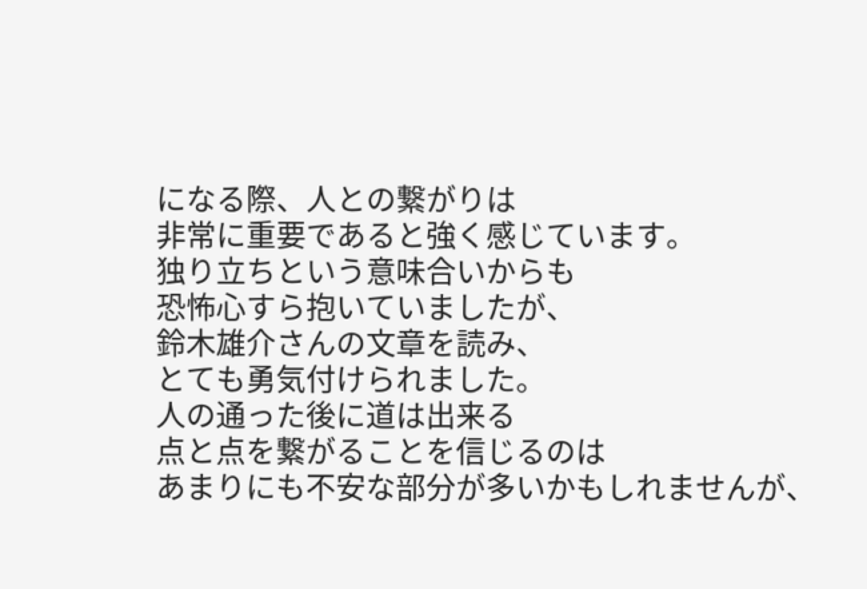になる際、人との繋がりは
非常に重要であると強く感じています。
独り立ちという意味合いからも
恐怖心すら抱いていましたが、
鈴木雄介さんの文章を読み、
とても勇気付けられました。
人の通った後に道は出来る
点と点を繋がることを信じるのは
あまりにも不安な部分が多いかもしれませんが、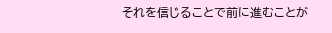それを信じることで前に進むことが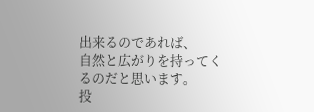出来るのであれば、
自然と広がりを持ってくるのだと思います。
投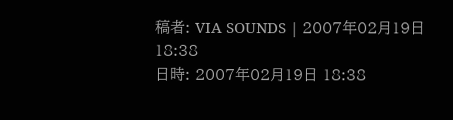稿者: VIA SOUNDS | 2007年02月19日 18:38
日時: 2007年02月19日 18:38